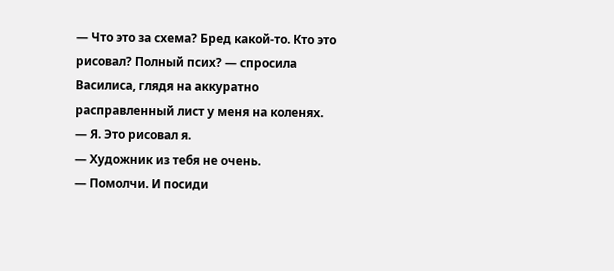— Что это за схема? Бред какой-то. Кто это рисовал? Полный псих? — спросила Василиса, глядя на аккуратно расправленный лист у меня на коленях.
— Я. Это рисовал я.
— Художник из тебя не очень.
— Помолчи. И посиди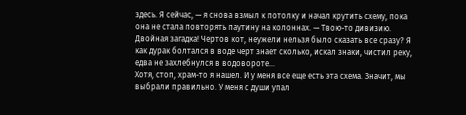здесь. Я сейчас, — я снова взмыл к потолку и начал крутить схему, пока она не стала повторять паутину на колоннах. — Твою-то дивизию.
Двойная загадка! Чертов кот, неужели нельзя было сказать все сразу? Я как дурак болтался в воде черт знает сколько, искал знаки, чистил реку, едва не захлебнулся в водовороте…
Хотя, стоп, храм-то я нашел. И у меня все еще есть эта схема. Значит, мы выбрали правильно. У меня с души упал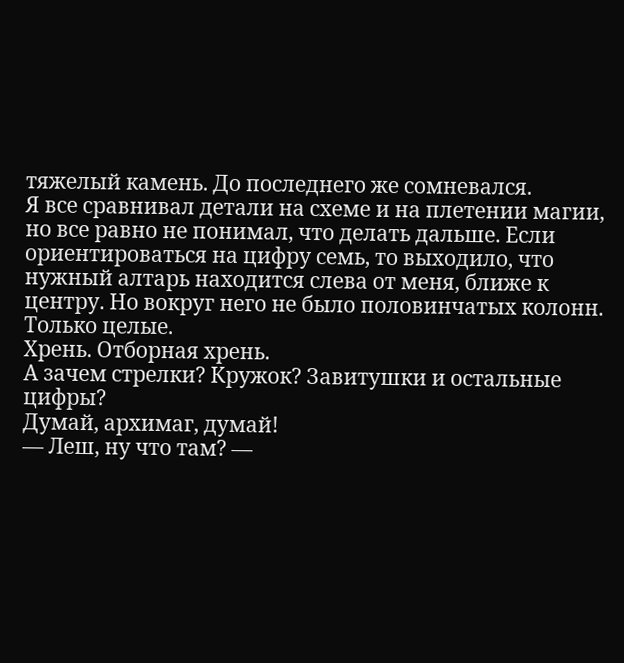тяжелый камень. До последнего же сомневался.
Я все сравнивал детали на схеме и на плетении магии, но все равно не понимал, что делать дальше. Если ориентироваться на цифру семь, то выходило, что нужный алтарь находится слева от меня, ближе к центру. Но вокруг него не было половинчатых колонн. Только целые.
Хрень. Отборная хрень.
А зачем стрелки? Кружок? Завитушки и остальные цифры?
Думай, архимаг, думай!
— Леш, ну что там? —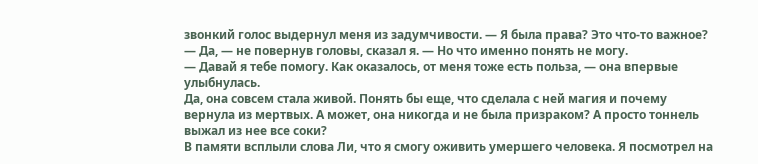звонкий голос выдернул меня из задумчивости. — Я была права? Это что-то важное?
— Да, — не повернув головы, сказал я. — Но что именно понять не могу.
— Давай я тебе помогу. Как оказалось, от меня тоже есть польза, — она впервые улыбнулась.
Да, она совсем стала живой. Понять бы еще, что сделала с ней магия и почему вернула из мертвых. А может, она никогда и не была призраком? А просто тоннель выжал из нее все соки?
В памяти всплыли слова Ли, что я смогу оживить умершего человека. Я посмотрел на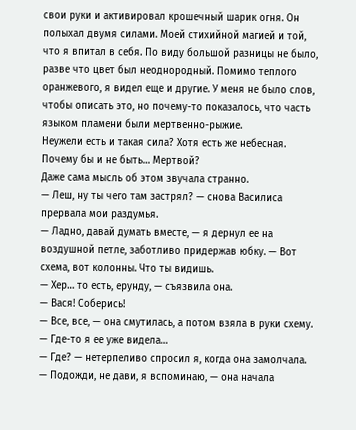свои руки и активировал крошечный шарик огня. Он полыхал двумя силами. Моей стихийной магией и той, что я впитал в себя. По виду большой разницы не было, разве что цвет был неоднородный. Помимо теплого оранжевого, я видел еще и другие. У меня не было слов, чтобы описать это, но почему-то показалось, что часть языком пламени были мертвенно-рыжие.
Неужели есть и такая сила? Хотя есть же небесная. Почему бы и не быть… Мертвой?
Даже сама мысль об этом звучала странно.
— Леш, ну ты чего там застрял? — снова Василиса прервала мои раздумья.
— Ладно, давай думать вместе, — я дернул ее на воздушной петле, заботливо придержав юбку. — Вот схема, вот колонны. Что ты видишь.
— Хер… то есть, ерунду, — съязвила она.
— Вася! Соберись!
— Все, все, — она смутилась, а потом взяла в руки схему. — Где-то я ее уже видела…
— Где? — нетерпеливо спросил я, когда она замолчала.
— Подожди, не дави, я вспоминаю, — она начала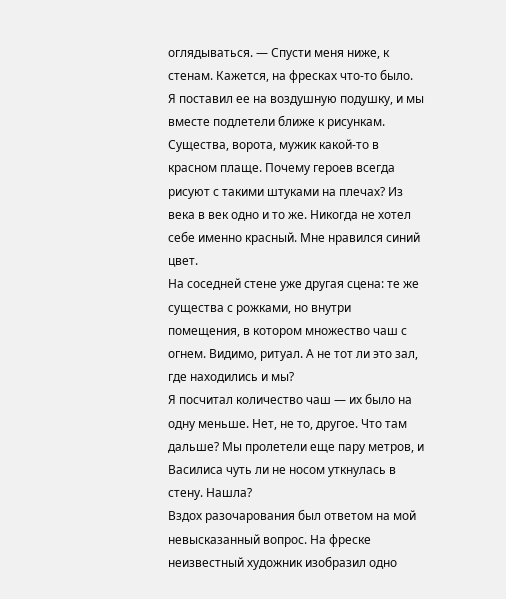оглядываться. — Спусти меня ниже, к стенам. Кажется, на фресках что-то было.
Я поставил ее на воздушную подушку, и мы вместе подлетели ближе к рисункам. Существа, ворота, мужик какой-то в красном плаще. Почему героев всегда рисуют с такими штуками на плечах? Из века в век одно и то же. Никогда не хотел себе именно красный. Мне нравился синий цвет.
На соседней стене уже другая сцена: те же существа с рожками, но внутри помещения, в котором множество чаш с огнем. Видимо, ритуал. А не тот ли это зал, где находились и мы?
Я посчитал количество чаш — их было на одну меньше. Нет, не то, другое. Что там дальше? Мы пролетели еще пару метров, и Василиса чуть ли не носом уткнулась в стену. Нашла?
Вздох разочарования был ответом на мой невысказанный вопрос. На фреске неизвестный художник изобразил одно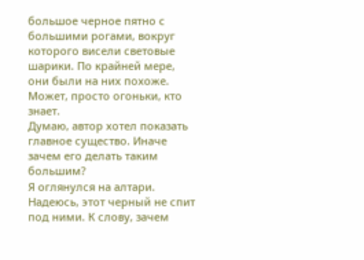большое черное пятно с большими рогами, вокруг которого висели световые шарики. По крайней мере, они были на них похоже. Может, просто огоньки, кто знает.
Думаю, автор хотел показать главное существо. Иначе зачем его делать таким большим?
Я оглянулся на алтари. Надеюсь, этот черный не спит под ними. К слову, зачем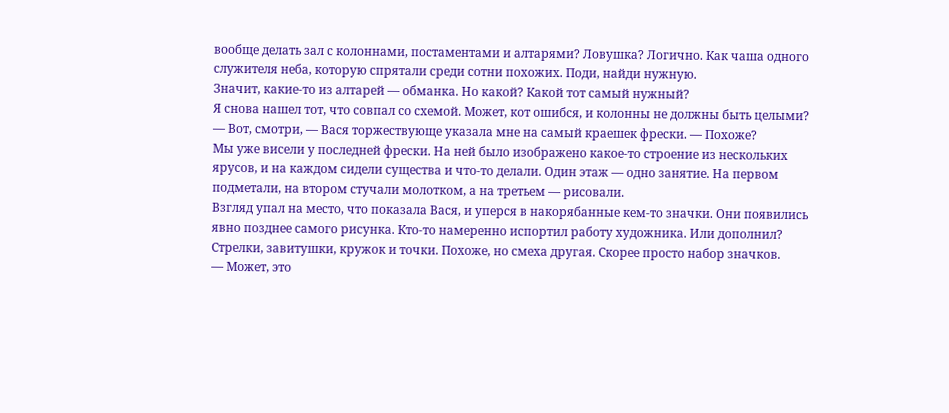вообще делать зал с колоннами, постаментами и алтарями? Ловушка? Логично. Как чаша одного служителя неба, которую спрятали среди сотни похожих. Поди, найди нужную.
Значит, какие-то из алтарей — обманка. Но какой? Какой тот самый нужный?
Я снова нашел тот, что совпал со схемой. Может, кот ошибся, и колонны не должны быть целыми?
— Вот, смотри, — Вася торжествующе указала мне на самый краешек фрески. — Похоже?
Мы уже висели у последней фрески. На ней было изображено какое-то строение из нескольких ярусов, и на каждом сидели существа и что-то делали. Один этаж — одно занятие. На первом подметали, на втором стучали молотком, а на третьем — рисовали.
Взгляд упал на место, что показала Вася, и уперся в накорябанные кем-то значки. Они появились явно позднее самого рисунка. Кто-то намеренно испортил работу художника. Или дополнил?
Стрелки, завитушки, кружок и точки. Похоже, но смеха другая. Скорее просто набор значков.
— Может, это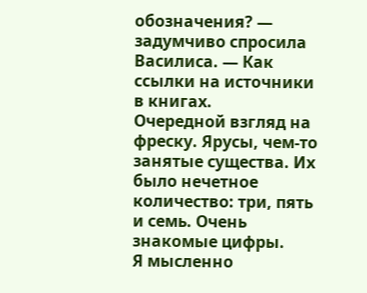обозначения? — задумчиво спросила Василиса. — Как ссылки на источники в книгах.
Очередной взгляд на фреску. Ярусы, чем-то занятые существа. Их было нечетное количество: три, пять и семь. Очень знакомые цифры.
Я мысленно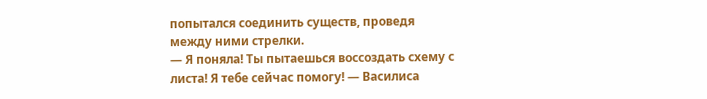попытался соединить существ, проведя между ними стрелки.
— Я поняла! Ты пытаешься воссоздать схему с листа! Я тебе сейчас помогу! — Василиса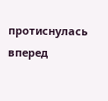протиснулась вперед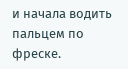и начала водить пальцем по фреске.